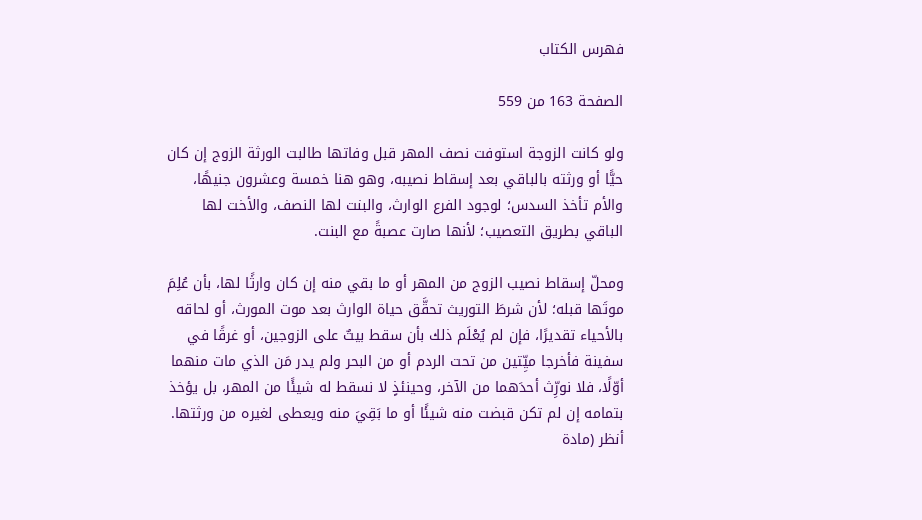فهرس الكتاب

الصفحة 163 من 559

ولو كانت الزوجة استوفت نصف المهر قبل وفاتها طالبت الورثة الزوج إن كان حيًّا أو ورثته بالباقي بعد إسقاط نصيبه، وهو هنا خمسة وعشرون جنيهًا، والأم تأخذ السدس؛ لوجود الفرع الوارث، والبنت لها النصف، والأخت لها الباقي بطريق التعصيب؛ لأنها صارت عصبةً مع البنت.

ومحلّ إسقاط نصيب الزوج من المهر أو ما بقي منه إن كان وارثًا لها، بأن عُلِمَ موتَها قبله؛ لأن شرطَ التوريث تحقَّق حياة الوارث بعد موت المورث، أو لحاقه بالأحياء تقديرًا، فإن لم يُعْلَم ذلك بأن سقط بيتٌ على الزوجين، أو غرقًا في سفينة فأخرجا ميِّتين من تحت الردم أو من البحر ولم يدر مَن الذي مات منهما أوّلًا، فلا نورِّث أحدَهما من الآخر، وحينئذٍ لا نسقط له شيئًا من المهر، بل يؤخذ بتمامه إن لم تكن قبضت منه شيئًا أو ما بَقِيَ منه ويعطى لغيره من ورثتها. أنظر (مادة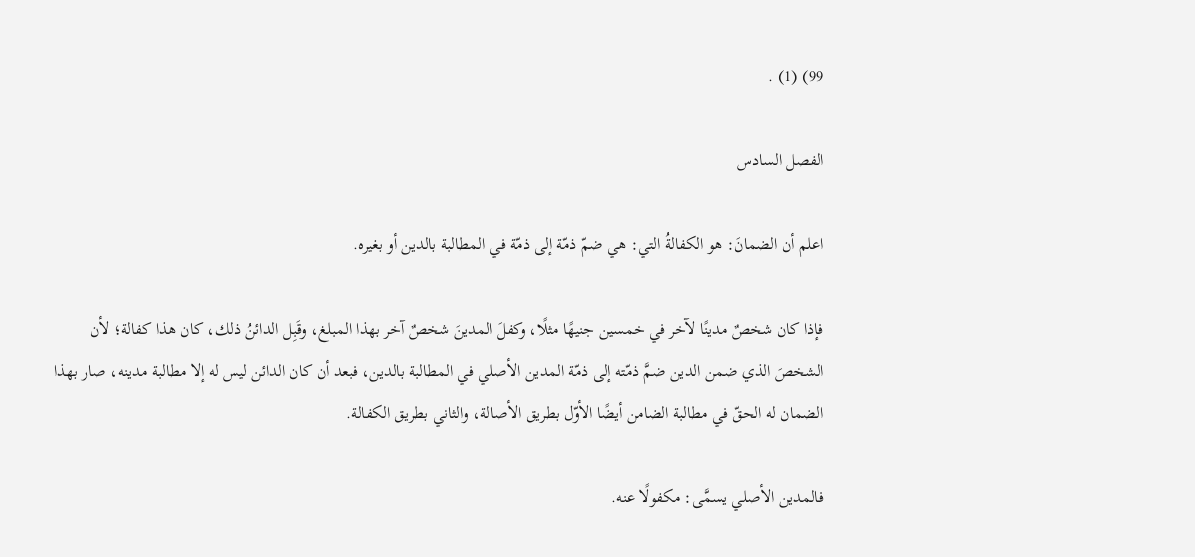99) (1) .

الفصل السادس

اعلم أن الضمانَ: هو الكفالةُ التي: هي ضمّ ذمّة إلى ذمّة في المطالبة بالدين أو بغيره.

فإذا كان شخصٌ مدينًا لآخر في خمسين جنيهًا مثلًا، وكفلَ المدينَ شخصٌ آخر بهذا المبلغ، وقَبِل الدائنُ ذلك، كان هذا كفالة؛ لأن الشخصَ الذي ضمن الدين ضمَّ ذمّته إلى ذمّة المدين الأصلي في المطالبة بالدين، فبعد أن كان الدائن ليس له إلا مطالبة مدينه، صار بهذا الضمان له الحقّ في مطالبة الضامن أيضًا الأوّل بطريق الأصالة، والثاني بطريق الكفالة.

فالمدين الأصلي يسمَّى: مكفولًا عنه.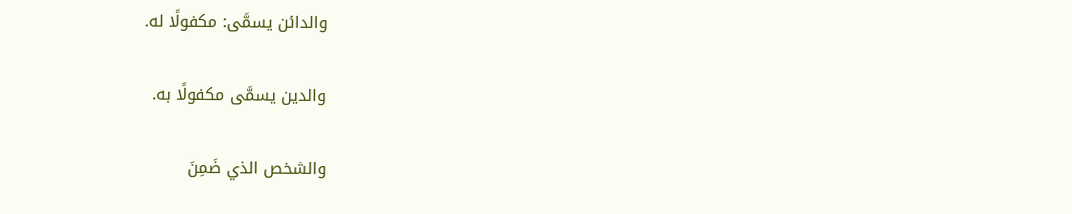والدائن يسمَّى: مكفولًا له.

والدين يسمَّى مكفولًا به.

والشخص الذي ضَمِنَ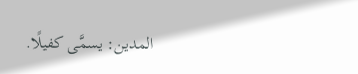المدين: يسمَّى كفيلًا.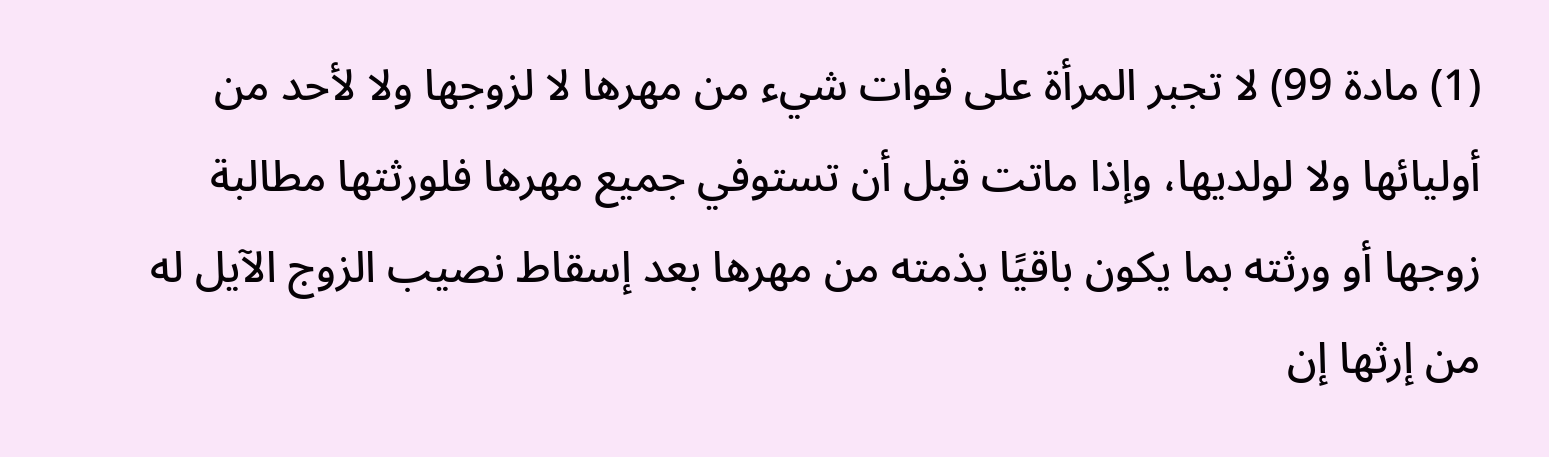(1) مادة 99) لا تجبر المرأة على فوات شيء من مهرها لا لزوجها ولا لأحد من أوليائها ولا لولديها، وإذا ماتت قبل أن تستوفي جميع مهرها فلورثتها مطالبة زوجها أو ورثته بما يكون باقيًا بذمته من مهرها بعد إسقاط نصيب الزوج الآيل له من إرثها إن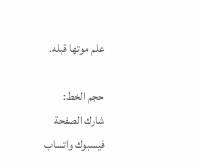علم موتها قبله.

حجم الخط:
شارك الصفحة
فيسبوك واتساب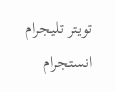تويتر تليجرام انستجرام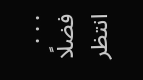. . .
فضلًا انتظر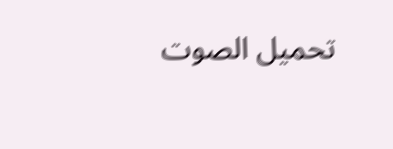تحميل الصوت